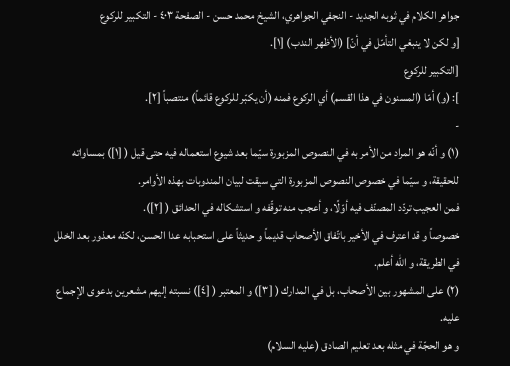جواهر الكلام في ثوبه الجديد - النجفي الجواهري، الشيخ محمد حسن - الصفحة ٤٠٣ - التكبير للركوع
[و لكن لا ينبغي التأمّل في أنّ] (الأظهر الندب) [١].
[التكبير للركوع
]: (و) أمّا (المسنون في هذا القسم) أي الركوع فمنه (أن يكبّر للركوع قائماً) منتصباً [٢].
-
(١) و أنّه هو المراد من الأمر به في النصوص المزبورة سيّما بعد شيوع استعماله فيه حتى قيل ( [١]) بمساواته للحقيقة، و سيّما في خصوص النصوص المزبورة التي سيقت لبيان المندوبات بهذه الأوامر.
فمن العجيب تردّد المصنّف فيه أوّلًا، و أعجب منه توقّفه و استشكاله في الحدائق ( [٢]).
خصوصاً و قد اعترف في الأخير باتّفاق الأصحاب قديماً و حديثاً على استحبابه عدا الحسن، لكنّه معذور بعد الخلل في الطريقة، و اللّٰه أعلم.
(٢) على المشهور بين الأصحاب، بل في المدارك ( [٣]) و المعتبر ( [٤]) نسبته إليهم مشعرين بدعوى الإجماع عليه.
و هو الحجّة في مثله بعد تعليم الصادق (عليه السلام)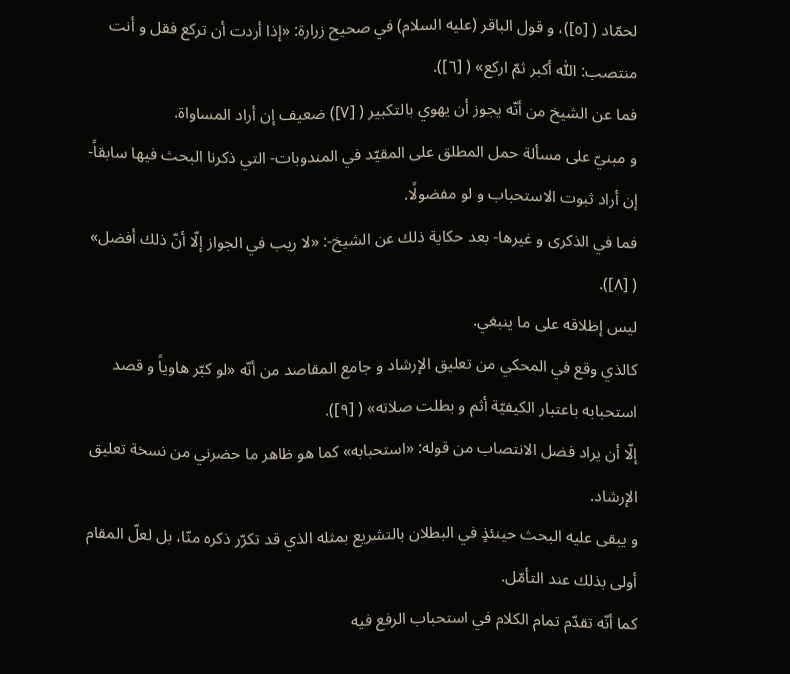لحمّاد ( [٥])، و قول الباقر (عليه السلام) في صحيح زرارة: «إذا أردت أن تركع فقل و أنت منتصب: اللّٰه أكبر ثمّ اركع» ( [٦]).
فما عن الشيخ من أنّه يجوز أن يهوي بالتكبير ( [٧]) ضعيف إن أراد المساواة.
و مبنيّ على مسألة حمل المطلق على المقيّد في المندوبات- التي ذكرنا البحث فيها سابقاً- إن أراد ثبوت الاستحباب و لو مفضولًا.
فما في الذكرى و غيرها- بعد حكاية ذلك عن الشيخ-: «لا ريب في الجواز إلّا أنّ ذلك أفضل» ( [٨]).
ليس إطلاقه على ما ينبغي.
كالذي وقع في المحكي من تعليق الإرشاد و جامع المقاصد من أنّه «لو كبّر هاوياً و قصد استحبابه باعتبار الكيفيّة أثم و بطلت صلاته» ( [٩]).
إلّا أن يراد فضل الانتصاب من قوله: «استحبابه» كما هو ظاهر ما حضرني من نسخة تعليق الإرشاد.
و يبقى عليه البحث حينئذٍ في البطلان بالتشريع بمثله الذي قد تكرّر ذكره منّا، بل لعلّ المقام أولى بذلك عند التأمّل.
كما أنّه تقدّم تمام الكلام في استحباب الرفع فيه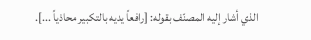الذي أشار إليه المصنّف بقوله: [رافعاً يديه بالتكبير محاذياً ...].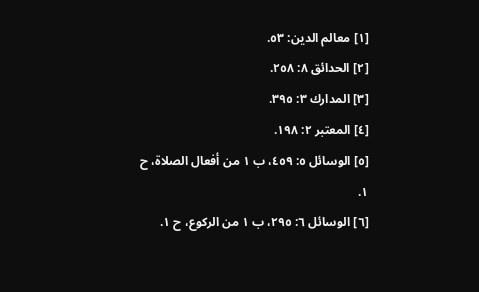[١] معالم الدين: ٥٣.
[٢] الحدائق ٨: ٢٥٨.
[٣] المدارك ٣: ٣٩٥.
[٤] المعتبر ٢: ١٩٨.
[٥] الوسائل ٥: ٤٥٩، ب ١ من أفعال الصلاة، ح ١.
[٦] الوسائل ٦: ٢٩٥، ب ١ من الركوع، ح ١.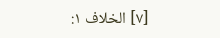[٧] الخلاف ١: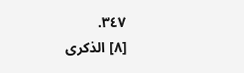٣٤٧.
[٨] الذكرى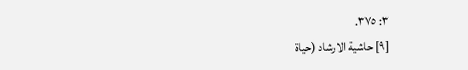٣: ٣٧٥.
[٩] حاشية الارشاد (حياة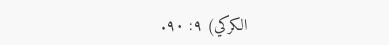الكركي) ٩: ٩٠.